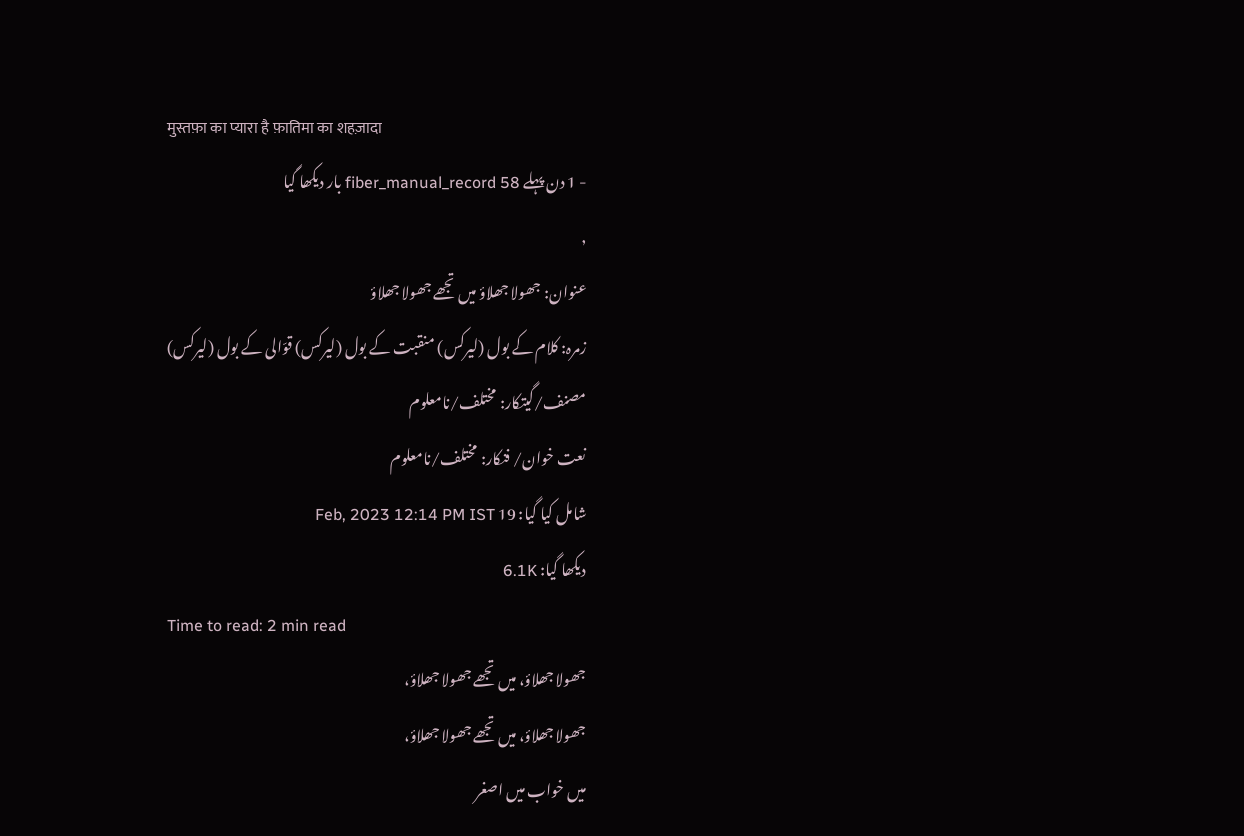मुस्तफ़ा का प्यारा है फ़ातिमा का शहज़ादा
- 1 دن پہلے fiber_manual_record 58 بار دیکھا گیا
,
عنوان: جھولا جھلاؤ میں تجھے جھولا جھلاؤ
زمرہ: کلام کے بول (لیرکس) منقبت کے بول (لیرکس) قوّالی کے بول (لیرکس)
مصنف/گیتکار: مختلف/نامعلوم
نعت خوان/ فنکار: مختلف/نامعلوم
شامل کیا گیا: 19 Feb, 2023 12:14 PM IST
دیکھا گیا: 6.1K
Time to read: 2 min read
جھولا جھلاؤ، میں تجھے جھولا جھلاؤ،
جھولا جھلاؤ، میں تجھے جھولا جھلاؤ،
میں خواب میں اصغر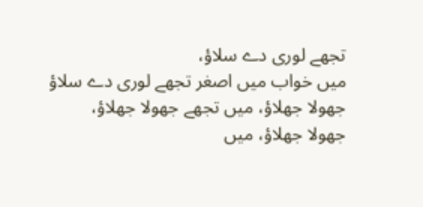تجھے لوری دے سلاؤ،
میں خواب میں اصغر تجھے لوری دے سلاؤ
جھولا جھلاؤ، میں تجھے جھولا جھلاؤ،
جھولا جھلاؤ، میں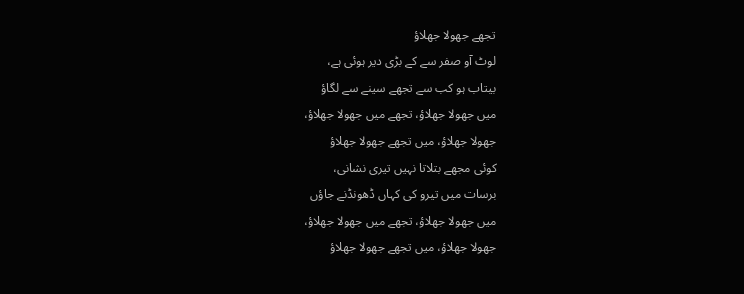تجھے جھولا جھلاؤ
لوٹ آو صفر سے کے بڑی دیر ہوئی ہے،
بیتاب ہو کب سے تجھے سینے سے لگاؤ
میں جھولا جھلاؤ، تجھے میں جھولا جھلاؤ،
جھولا جھلاؤ، میں تجھے جھولا جھلاؤ
کوئی مجھے بتلاتا نہیں تیری نشانی،
برسات میں تیرو کی کہاں ڈھونڈنے جاؤں
میں جھولا جھلاؤ، تجھے میں جھولا جھلاؤ،
جھولا جھلاؤ، میں تجھے جھولا جھلاؤ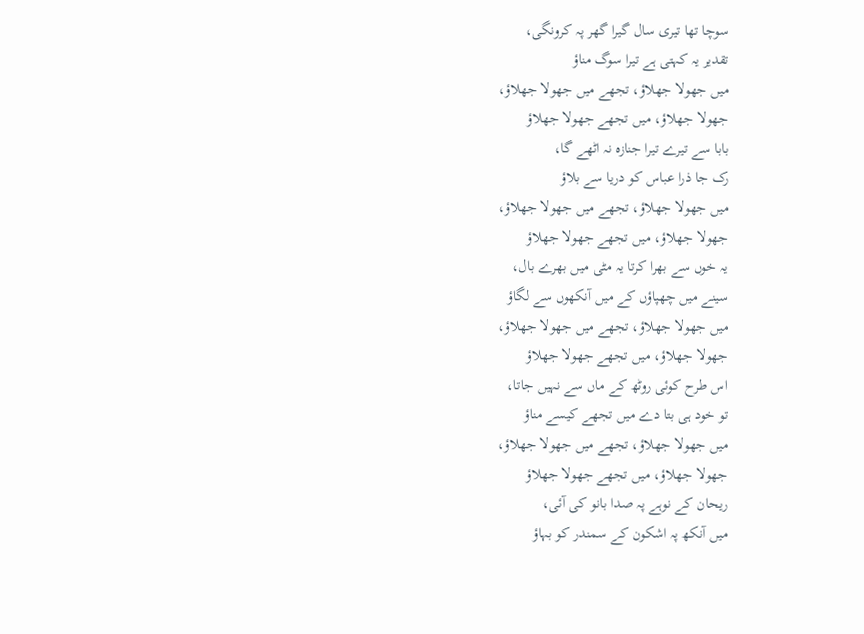سوچا تھا تیری سال گیرا گھر پہ کرونگی،
تقدیر یہ کہتی ہے تیرا سوگ مناؤ
میں جھولا جھلاؤ، تجھے میں جھولا جھلاؤ،
جھولا جھلاؤ، میں تجھے جھولا جھلاؤ
بابا سے تیرے تیرا جنازہ نہ اٹھے گا،
رک جا ذرا عباس کو دریا سے بلاؤ
میں جھولا جھلاؤ، تجھے میں جھولا جھلاؤ،
جھولا جھلاؤ، میں تجھے جھولا جھلاؤ
یہ خوں سے بھرا کرتا یہ مٹی میں بھرے بال،
سینے میں چھپاؤں کے میں آنکھوں سے لگاؤ
میں جھولا جھلاؤ، تجھے میں جھولا جھلاؤ،
جھولا جھلاؤ، میں تجھے جھولا جھلاؤ
اس طرح کوئی روٹھ کے ماں سے نہیں جاتا،
تو خود ہی بتا دے میں تجھے کیسے مناؤ
میں جھولا جھلاؤ، تجھے میں جھولا جھلاؤ،
جھولا جھلاؤ، میں تجھے جھولا جھلاؤ
ریحان کے نوہے پہ صدا بانو کی آئی،
میں آنکھ پہ اشکون کے سمندر کو بہاؤ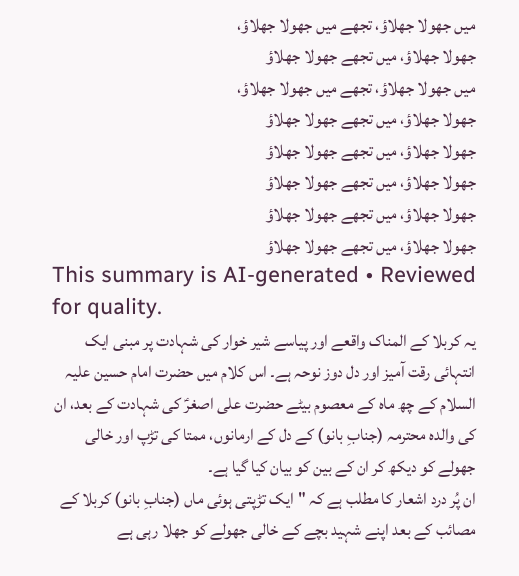میں جھولا جھلاؤ، تجھے میں جھولا جھلاؤ،
جھولا جھلاؤ، میں تجھے جھولا جھلاؤ
میں جھولا جھلاؤ، تجھے میں جھولا جھلاؤ،
جھولا جھلاؤ، میں تجھے جھولا جھلاؤ
جھولا جھلاؤ، میں تجھے جھولا جھلاؤ
جھولا جھلاؤ، میں تجھے جھولا جھلاؤ
جھولا جھلاؤ، میں تجھے جھولا جھلاؤ
جھولا جھلاؤ، میں تجھے جھولا جھلاؤ
This summary is AI-generated • Reviewed for quality.
یہ کربلا کے المناک واقعے اور پیاسے شیر خوار کی شہادت پر مبنی ایک انتہائی رقت آمیز اور دل دوز نوحہ ہے۔ اس کلام میں حضرت امام حسین علیہ السلام کے چھ ماہ کے معصوم بیٹے حضرت علی اصغرؑ کی شہادت کے بعد، ان کی والدہ محترمہ (جنابِ بانو) کے دل کے ارمانوں، ممتا کی تڑپ اور خالی جھولے کو دیکھ کر ان کے بین کو بیان کیا گیا ہے۔
ان پُر درد اشعار کا مطلب ہے کہ "ایک تڑپتی ہوئی ماں (جنابِ بانو) کربلا کے مصائب کے بعد اپنے شہید بچے کے خالی جھولے کو جھلا رہی ہے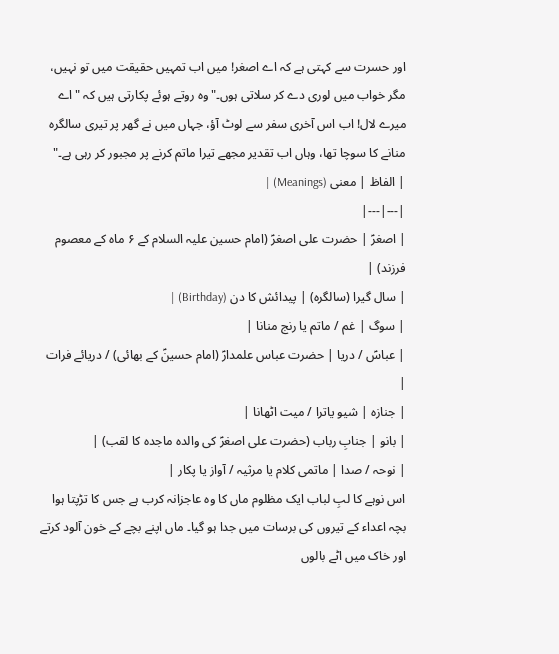اور حسرت سے کہتی ہے کہ اے اصغر! میں اب تمہیں حقیقت میں تو نہیں، مگر خواب میں لوری دے کر سلاتی ہوں۔" وہ روتے ہوئے پکارتی ہیں کہ "اے میرے لال! اب اس آخری سفر سے لوٹ آؤ، جہاں میں نے گھر پر تیری سالگرہ منانے کا سوچا تھا، وہاں اب تقدیر مجھے تیرا ماتم کرنے پر مجبور کر رہی ہے۔"
| الفاظ | معنی (Meanings) |
|---|---|
| اصغرؑ | حضرت علی اصغرؑ (امام حسین علیہ السلام کے ۶ ماہ کے معصوم فرزند) |
| سال گیرا (سالگرہ) | پیدائش کا دن (Birthday) |
| سوگ | غم / ماتم یا رنج منانا |
| عباسؑ / دریا | حضرت عباس علمدارؑ (امام حسینؑ کے بھائی) / دریائے فرات |
| جنازہ | شیو یاترا / میت اٹھانا |
| بانو | جنابِ رباب (حضرت علی اصغرؑ کی والدہ ماجدہ کا لقب) |
| نوحہ / صدا | ماتمی کلام یا مرثیہ / آواز یا پکار |
اس نوہے کا لبِ لباب ایک مظلوم ماں کا وہ عاجزانہ کرب ہے جس کا تڑپتا ہوا بچہ اعداء کے تیروں کی برسات میں جدا ہو گیا۔ ماں اپنے بچے کے خون آلود کرتے اور خاک میں اٹے بالوں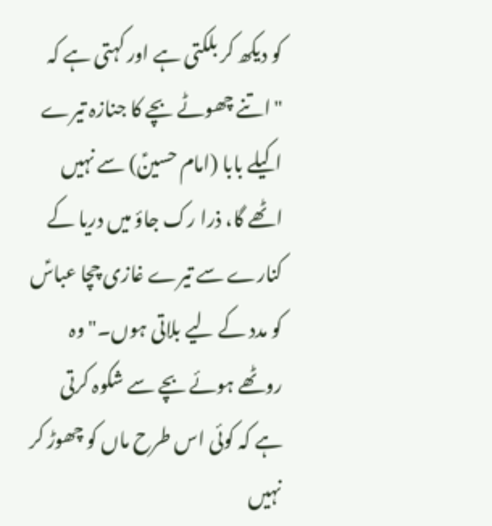کو دیکھ کر بلکتی ہے اور کہتی ہے کہ "اتنے چھوٹے بچے کا جنازہ تیرے اکیلے بابا (امام حسینؑ) سے نہیں اٹھے گا، ذرا رک جاؤ میں دریا کے کنارے سے تیرے غازی چچا عباسؑ کو مدد کے لیے بلاتی ہوں۔" وہ روٹھے ہوئے بچے سے شکوہ کرتی ہے کہ کوئی اس طرح ماں کو چھوڑ کر نہیں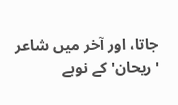جاتا، اور آخر میں شاعر 'ریحان' کے نوہے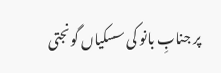پر جنابِ بانو کی سسکیاں گونجتی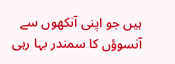ہیں جو اپنی آنکھوں سے آنسوؤں کا سمندر بہا رہی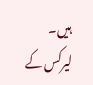ہیں۔
لیرکس کے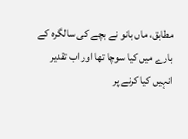مطابق، ماں بانو نے بچے کی سالگرہ کے بارے میں کیا سوچا تھا اور اب تقدیر انہیں کیا کرنے پر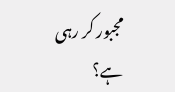مجبور کر رہی ہے؟